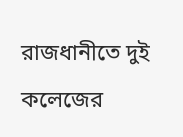রাজধানীতে দুই কলেজের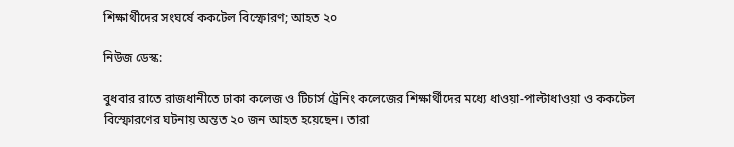শিক্ষার্থীদের সংঘর্ষে ককটেল বিস্ফোরণ; আহত ২০

নিউজ ডেস্ক:

বুধবার রাতে রাজধানীতে ঢাকা কলেজ ও টিচার্স ট্রেনিং কলেজের শিক্ষার্থীদের মধ্যে ধাওয়া-পাল্টাধাওয়া ও ককটেল বিস্ফোরণের ঘটনায় অন্তত ২০ জন আহত হয়েছেন। তারা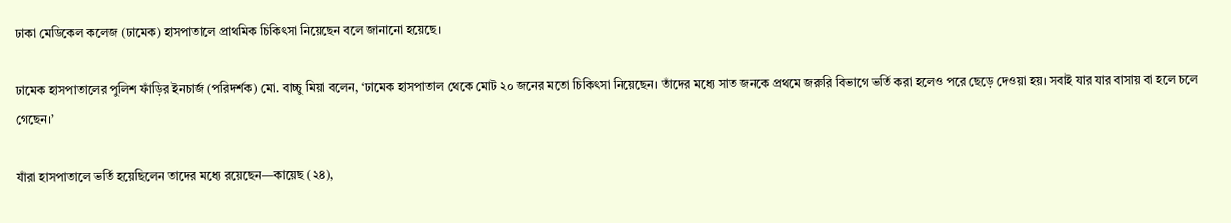ঢাকা মেডিকেল কলেজ (ঢামেক) হাসপাতালে প্রাথমিক চিকিৎসা নিয়েছেন বলে জানানো হয়েছে।

ঢামেক হাসপাতালের পুলিশ ফাঁড়ির ইনচার্জ (পরিদর্শক) মো. বাচ্চু মিয়া বলেন, ‘ঢামেক হাসপাতাল থেকে মোট ২০ জনের মতো চিকিৎসা নিয়েছেন। তাঁদের মধ্যে সাত জনকে প্রথমে জরুরি বিভাগে ভর্তি করা হলেও পরে ছেড়ে দেওয়া হয়। সবাই যার যার বাসায় বা হলে চলে গেছেন।’

যাঁরা হাসপাতালে ভর্তি হয়েছিলেন তাদের মধ্যে রয়েছেন—কায়েছ (২৪),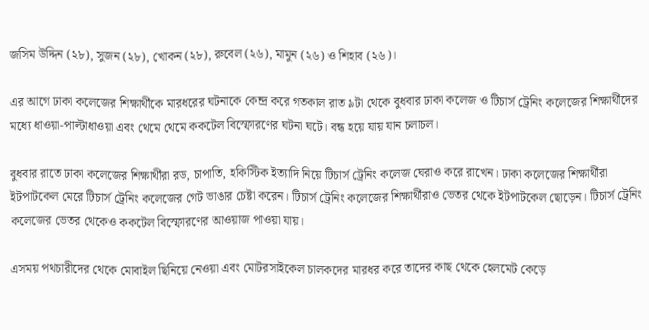জসিম উদ্দিন (২৮), সুজন (২৮), খোকন (২৮), রুবেল (২৬), মামুন (২৬) ও শিহাব (২৬)।

এর আগে ঢাকা কলেজের শিক্ষার্থীকে মারধরের ঘটনাকে কেন্দ্র করে গতকাল রাত ৯টা থেকে বুধবার ঢাকা কলেজ ও টিচার্স ট্রেনিং কলেজের শিক্ষার্থীদের মধ্যে ধাওয়া-পাল্টাধাওয়া এবং থেমে থেমে ককটেল বিস্ফোরণের ঘটনা ঘটে। বন্ধ হয়ে যায় যান চলাচল।

বুধবার রাতে ঢাকা কলেজের শিক্ষার্থীরা রড, চাপাতি, হকিস্টিক ইত্যাদি নিয়ে টিচার্স ট্রেনিং কলেজ ঘেরাও করে রাখেন। ঢাকা কলেজের শিক্ষার্থীরা ইটপাটকেল মেরে টিচার্স ট্রেনিং কলেজের গেট ভাঙার চেষ্টা করেন। টিচার্স ট্রেনিং কলেজের শিক্ষার্থীরাও ভেতর থেকে ইটপাটকেল ছোড়েন। টিচার্স ট্রেনিং কলেজের ভেতর থেকেও ককটেল বিস্ফোরণের আওয়াজ পাওয়া যায়।

এসময় পথচারীদের থেকে মোবাইল ছিনিয়ে নেওয়া এবং মোটরসাইকেল চালকদের মারধর করে তাদের কাছ থেকে হেলমেট কেড়ে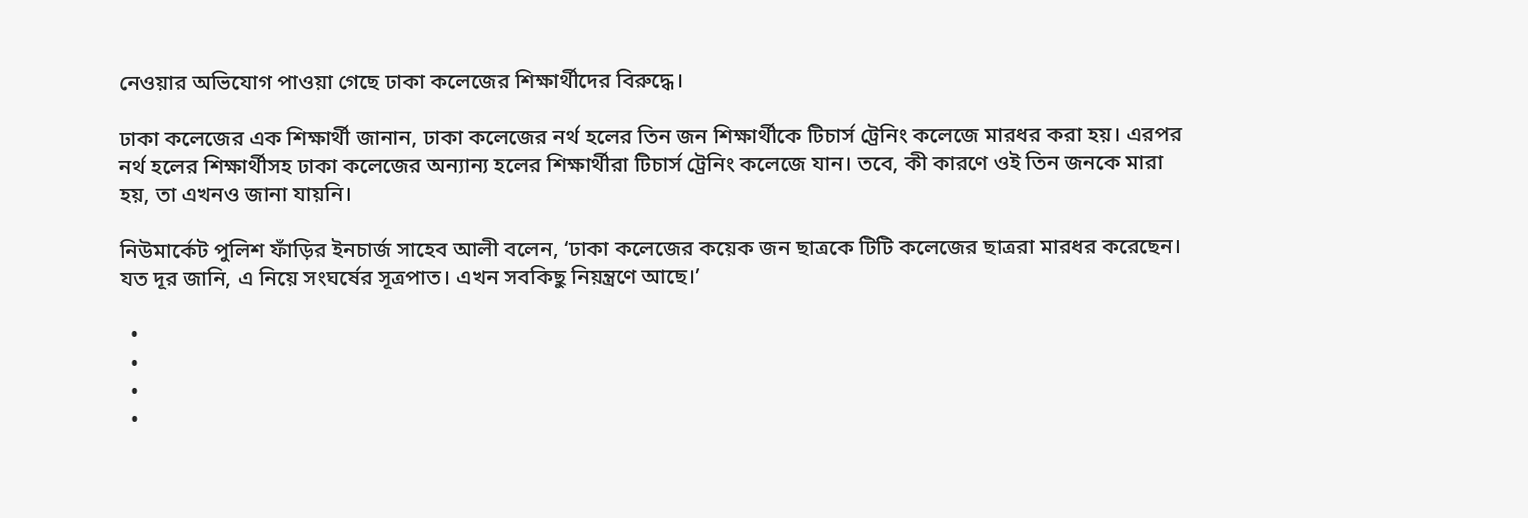নেওয়ার অভিযোগ পাওয়া গেছে ঢাকা কলেজের শিক্ষার্থীদের বিরুদ্ধে।

ঢাকা কলেজের এক শিক্ষার্থী জানান, ঢাকা কলেজের নর্থ হলের তিন জন শিক্ষার্থীকে টিচার্স ট্রেনিং কলেজে মারধর করা হয়। এরপর নর্থ হলের শিক্ষার্থীসহ ঢাকা কলেজের অন্যান্য হলের শিক্ষার্থীরা টিচার্স ট্রেনিং কলেজে যান। তবে, কী কারণে ওই তিন জনকে মারা হয়, তা এখনও জানা যায়নি।

নিউমার্কেট পুলিশ ফাঁড়ির ইনচার্জ সাহেব আলী বলেন, ‘ঢাকা কলেজের কয়েক জন ছাত্রকে টিটি কলেজের ছাত্ররা মারধর করেছেন। যত দূর জানি, এ নিয়ে সংঘর্ষের সূত্রপাত। এখন সবকিছু নিয়ন্ত্রণে আছে।’

  •
  •
  •
  •